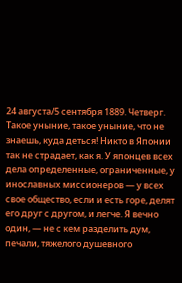24 августа/5 сентября 1889. Четверг.
Такое уныние, такое уныние, что не знаешь, куда деться! Никто в Японии так не страдает, как я. У японцев всех дела определенные, ограниченные, у инославных миссионеров — у всех свое общество, если и есть горе, делят его друг с другом, и легче. Я вечно один, — не с кем разделить дум, печали, тяжелого душевного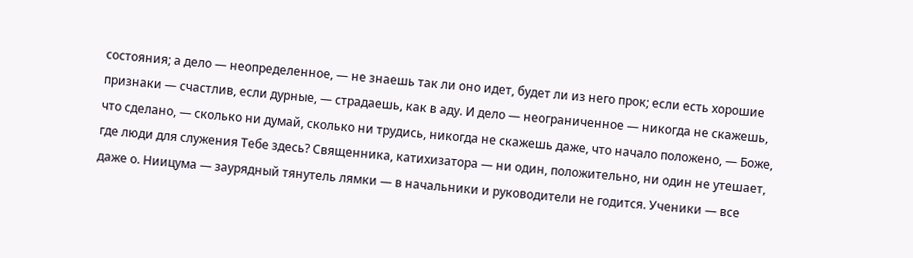состояния; а дело — неопределенное, — не знаешь так ли оно идет, будет ли из него прок; если есть хорошие признаки — счастлив, если дурные, — страдаешь, как в аду. И дело — неограниченное — никогда не скажешь, что сделано, — сколько ни думай, сколько ни трудись, никогда не скажешь даже, что начало положено, — Боже, где люди для служения Тебе здесь? Священника, катихизатора — ни один, положительно, ни один не утешает, даже о. Ниицума — заурядный тянутель лямки — в начальники и руководители не годится. Ученики — все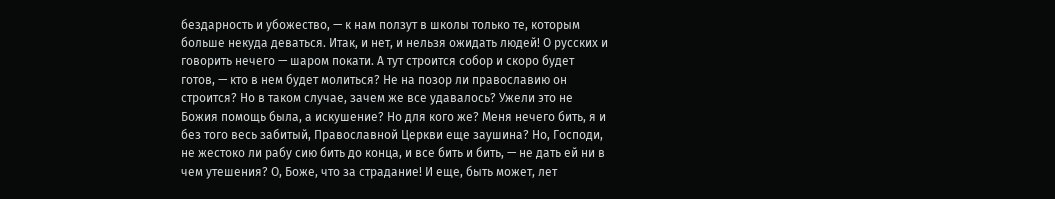бездарность и убожество, — к нам ползут в школы только те, которым больше некуда деваться. Итак, и нет, и нельзя ожидать людей! О русских и говорить нечего — шаром покати. А тут строится собор и скоро будет готов, — кто в нем будет молиться? Не на позор ли православию он строится? Но в таком случае, зачем же все удавалось? Ужели это не Божия помощь была, а искушение? Но для кого же? Меня нечего бить, я и без того весь забитый, Православной Церкви еще заушина? Но, Господи, не жестоко ли рабу сию бить до конца, и все бить и бить, — не дать ей ни в чем утешения? О, Боже, что за страдание! И еще, быть может, лет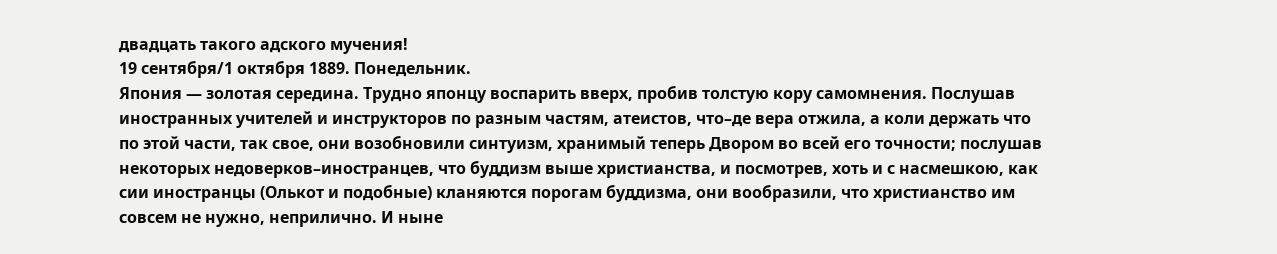двадцать такого адского мучения!
19 сентября/1 октября 1889. Понедельник.
Япония — золотая середина. Трудно японцу воспарить вверх, пробив толстую кору самомнения. Послушав иностранных учителей и инструкторов по разным частям, атеистов, что–де вера отжила, а коли держать что по этой части, так свое, они возобновили синтуизм, хранимый теперь Двором во всей его точности; послушав некоторых недоверков–иностранцев, что буддизм выше христианства, и посмотрев, хоть и с насмешкою, как сии иностранцы (Олькот и подобные) кланяются порогам буддизма, они вообразили, что христианство им совсем не нужно, неприлично. И ныне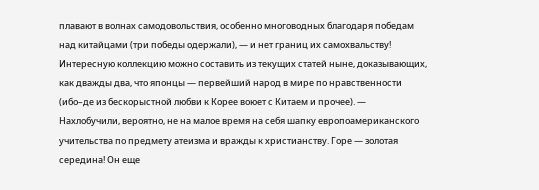плавают в волнах самодовольствия, особенно многоводных благодаря победам над китайцами (три победы одержали), — и нет границ их самохвальству! Интересную коллекцию можно составить из текущих статей ныне, доказывающих, как дважды два, что японцы — первейший народ в мире по нравственности (ибо–де из бескорыстной любви к Корее воюет с Китаем и прочее). — Нахлобучили, вероятно, не на малое время на себя шапку европоамериканского учительства по предмету атеизма и вражды к христианству. Горе — золотая середина! Он еще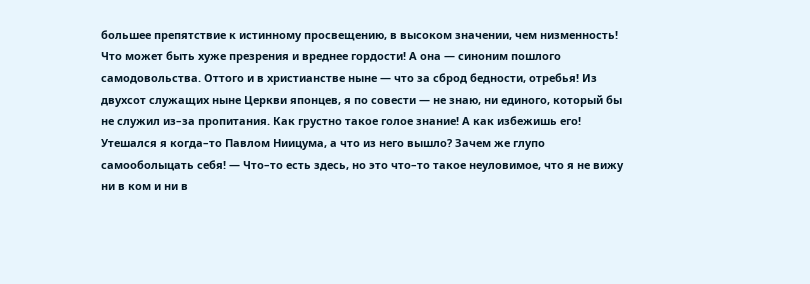большее препятствие к истинному просвещению, в высоком значении, чем низменность! Что может быть хуже презрения и вреднее гордости! А она — синоним пошлого самодовольства. Оттого и в христианстве ныне — что за сброд бедности, отребья! Из двухсот служащих ныне Церкви японцев, я по совести — не знаю, ни единого, который бы не служил из–за пропитания. Как грустно такое голое знание! А как избежишь его! Утешался я когда–то Павлом Ниицума, а что из него вышло? Зачем же глупо самооболыцать себя! — Что–то есть здесь, но это что–то такое неуловимое, что я не вижу ни в ком и ни в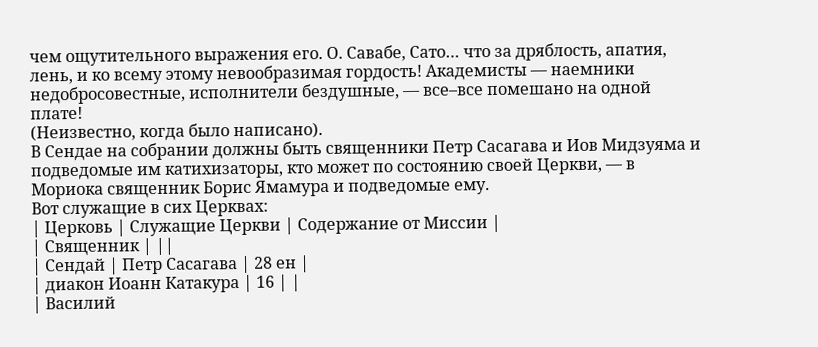чем ощутительного выражения его. О. Савабе, Сато… что за дряблость, апатия, лень, и ко всему этому невообразимая гордость! Академисты — наемники недобросовестные, исполнители бездушные, — все–все помешано на одной плате!
(Неизвестно, когда было написано).
В Сендае на собрании должны быть священники Петр Сасагава и Иов Мидзуяма и подведомые им катихизаторы, кто может по состоянию своей Церкви, — в Мориока священник Борис Ямамура и подведомые ему.
Вот служащие в сих Церквах:
| Церковь | Служащие Церкви | Содержание от Миссии |
| Священник | ||
| Сендай | Петр Сасагава | 28 ен |
| диакон Иоанн Катакура | 16 | |
| Василий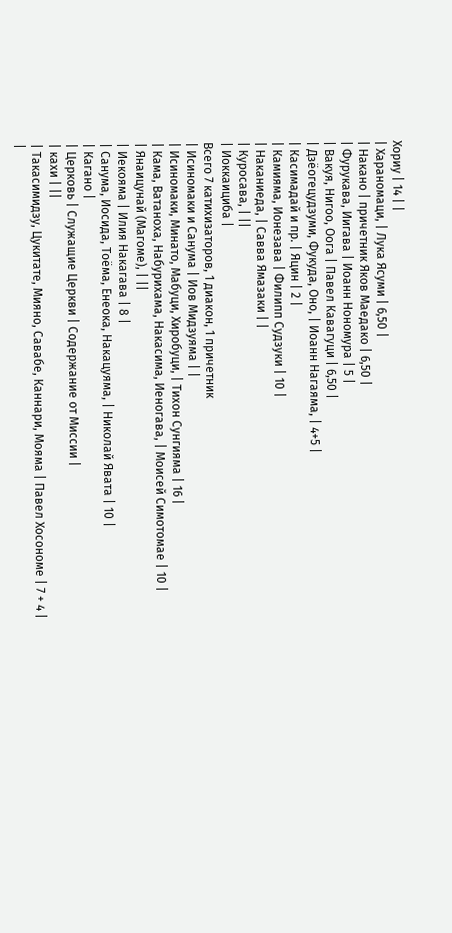Хориу | 14 | |
| Хараномаци, | Лука Ясуми | 6,50 |
| Накано | причетник Яков Маедако | 6,50 |
| Фурукава, Иигава | Иоанн Нономура | 5 |
| Вакуя, Нигоо, Оога | Павел Кавагуци | 6,50 |
| Дзёогецудзуми, Фукуда, Оно, | Иоанн Нагаяма, | 4+5 |
| Касимадай и пр. | Яцин | 2 |
| Камияма, Ионезава | Филипп Судзуки | 10 |
| Наканиеда, | Савва Ямазаки | |
| Куросава, | ||
| Иоккаициба |
Всего 7 катихизаторов, 1 диакон, 1 причетник
| Исиномаки и Санума | Иов Мидзуяма | |
| Исиномаки, Минато, Мабуци, Хиробуци, | Тихон Сунгияма | 16 |
| Кама, Ватаноха, Набурихама, Накасима, Иеногава, | Моисей Симотомае | 10 |
| Янаицунай (Магоме), | ||
| Иекояма | Илия Накагава | 8 |
| Санума, Иосида, Тоёма, Енеока, Накацуяма, | Николай Явата | 10 |
| Кагано |
| Церковь | Служащие Церкви | Содержание от Миссии |
| кахи | ||
| Такасимидзу, Цукитате, Мияно, Савабе, Каннари, Мояма | Павел Хосономе | 7 + 4 |
|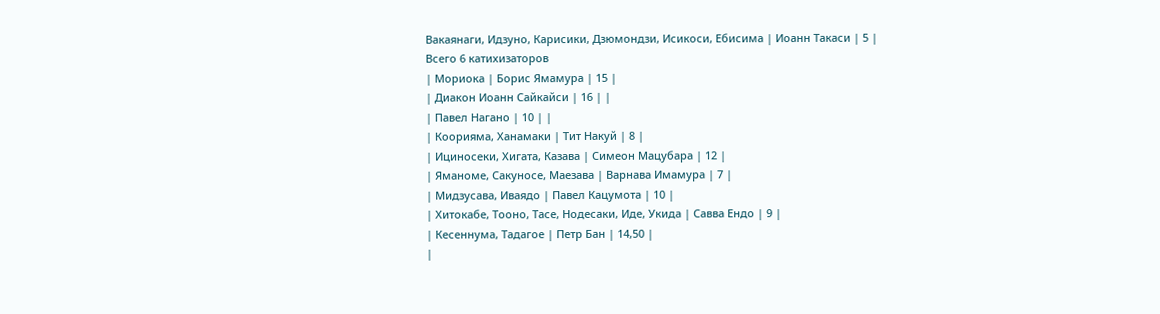Вакаянаги, Идзуно, Карисики, Дзюмондзи, Исикоси, Ебисима | Иоанн Такаси | 5 |
Всего 6 катихизаторов
| Мориока | Борис Ямамура | 15 |
| Диакон Иоанн Сайкайси | 16 | |
| Павел Нагано | 10 | |
| Коорияма, Ханамаки | Тит Накуй | 8 |
| Ициносеки, Хигата, Казава | Симеон Мацубара | 12 |
| Яманоме, Сакуносе, Маезава | Варнава Имамура | 7 |
| Мидзусава, Иваядо | Павел Кацумота | 10 |
| Хитокабе, Тооно, Тасе, Нодесаки, Иде, Укида | Савва Ендо | 9 |
| Кесеннума, Тадагое | Петр Бан | 14,50 |
|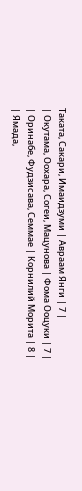Таката, Сакари, Имаидзуми | Авраам Янги | 7 |
| Окутама, Оохара, Согеи, Мацунова | Фома Ооцуки | 7 |
| Оринабе, Фудзисава, Семмае | Корнилий Морита | 8 |
| Ямада,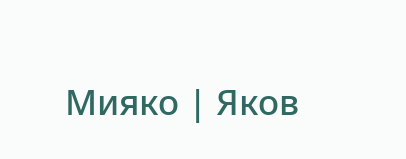Мияко | Яков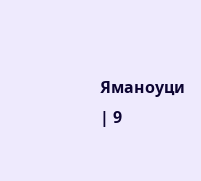Яманоуци | 9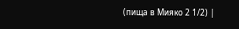(пища в Мияко 2 1/2) |